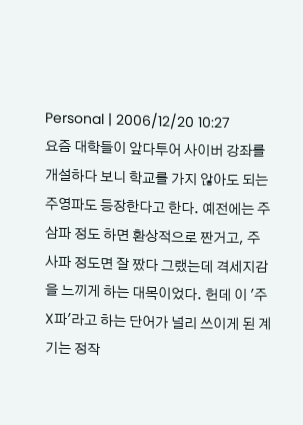Personal | 2006/12/20 10:27
요즘 대학들이 앞다투어 사이버 강좌를 개설하다 보니 학교를 가지 않아도 되는 주영파도 등장한다고 한다. 예전에는 주삼파 정도 하면 환상적으로 짠거고, 주사파 정도면 잘 짰다 그랬는데 격세지감을 느끼게 하는 대목이었다. 헌데 이 '주X파'라고 하는 단어가 널리 쓰이게 된 계기는 정작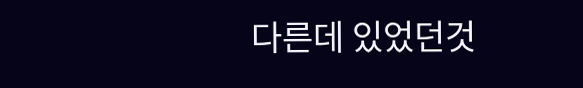다른데 있었던것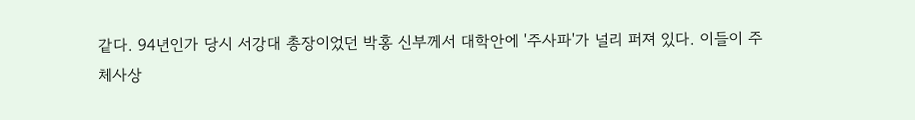같다. 94년인가 당시 서강대 총장이었던 박홍 신부께서 대학안에 '주사파'가 널리 퍼져 있다. 이들이 주체사상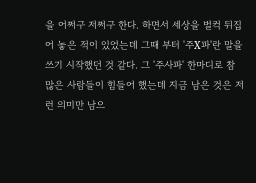을 어쩌구 저쩌구 한다. 하면서 세상을 벌컥 뒤집어 놓은 적이 있었는데 그때 부터 '주X파'란 말을 쓰기 시작했던 것 같다. 그 '주사파' 한마디로 참 많은 사람들이 힘들어 했는데 지금 남은 것은 저런 의미만 남으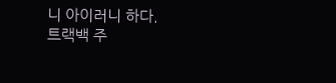니 아이러니 하다.
트랙백 주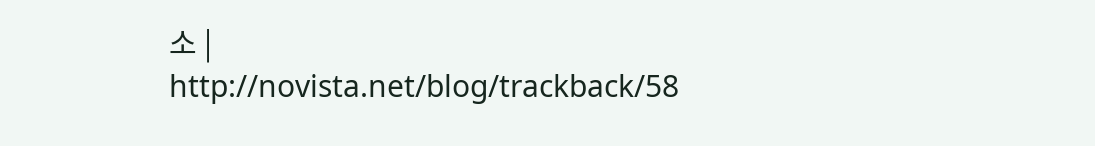소 | http://novista.net/blog/trackback/58